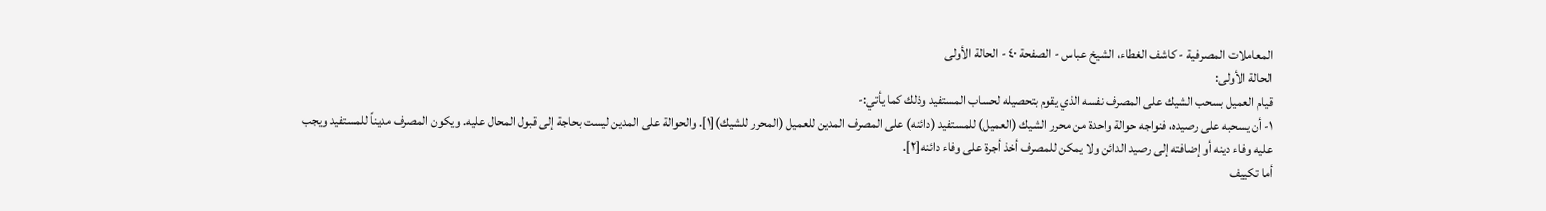المعاملات المصرفية - كاشف الغطاء، الشيخ عباس - الصفحة ٤٠ - الحالة الأولى
الحالة الأولى:
قيام العميل بسحب الشيك على المصرف نفسه الذي يقوم بتحصيله لحساب المستفيد وذلك كما يأتي:-
١- أن يسحبه على رصيده، فنواجه حوالة واحدة من محرر الشيك (العميل) للمستفيد (دائنه) على المصرف المدين للعميل (المحرر للشيك)[١]. والحوالة على المدين ليست بحاجة إلى قبول المحال عليه. ويكون المصرف مديناً للمستفيد ويجب عليه وفاء دينه أو إضافته إلى رصيد الدائن ولا يمكن للمصرف أخذ أجرة على وفاء دائنه[٢].
أما تكييف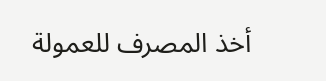أخذ المصرف للعمولة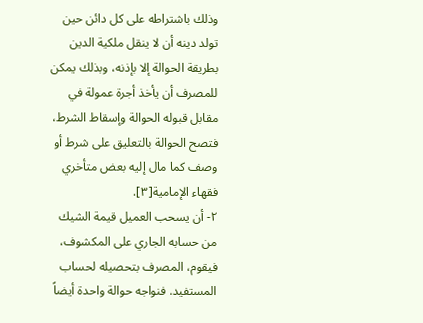وذلك باشتراطه على كل دائن حين تولد دينه أن لا ينقل ملكية الدين بطريقة الحوالة إلا بإذنه، وبذلك يمكن للمصرف أن يأخذ أجرة عمولة في مقابل قبوله الحوالة وإسقاط الشرط، فتصح الحوالة بالتعليق على شرط أو وصف كما مال إليه بعض متأخري فقهاء الإمامية[٣].
٢- أن يسحب العميل قيمة الشيك من حسابه الجاري على المكشوف، فيقوم، المصرف بتحصيله لحساب المستفيد. فنواجه حوالة واحدة أيضاً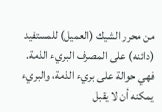من محرر الشيك (العميل) للمستفيد (دائنه) على المصرف البريء الذمة. فهي حوالة على بريء الذمة، والبريء يمكنه أن لا يقبل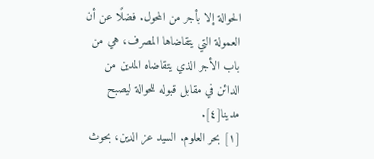الحوالة إلا بأجر من المحول. فضلًا عن أن العمولة التي يتقاضاها المصرف، هي من باب الأجر الذي يتقاضاه المدين من الدائن في مقابل قبوله للحوالة ليصبح مدينا[٤].
[١] بحر العلوم. السيد عز الدين، بحوث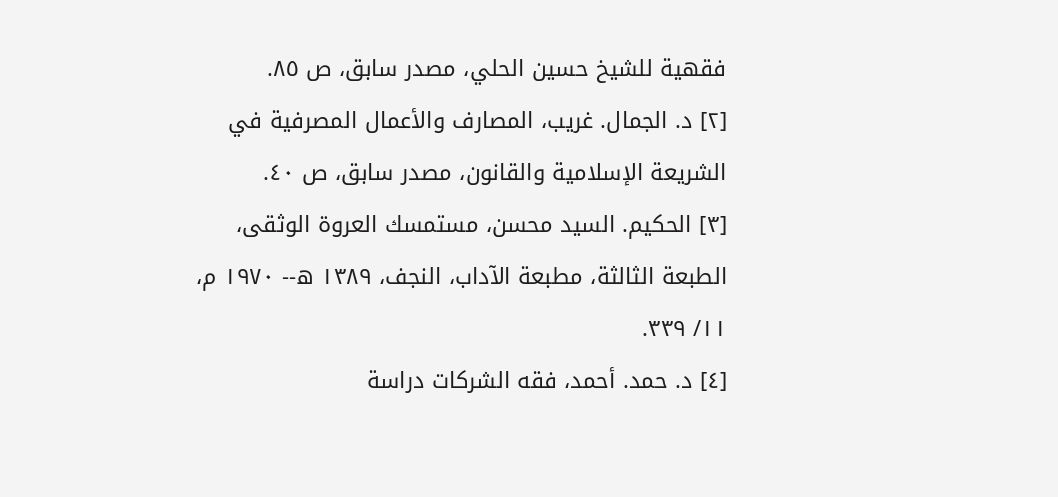فقهية للشيخ حسين الحلي، مصدر سابق، ص ٨٥.
[٢] د. الجمال. غريب، المصارف والأعمال المصرفية في الشريعة الإسلامية والقانون، مصدر سابق، ص ٤٠.
[٣] الحكيم. السيد محسن، مستمسك العروة الوثقى، الطبعة الثالثة، مطبعة الآداب، النجف، ١٣٨٩ ه-- ١٩٧٠ م، ١١/ ٣٣٩.
[٤] د. حمد. أحمد، فقه الشركات دراسة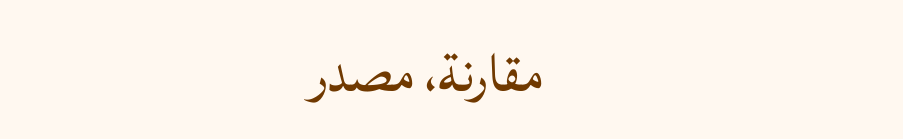مقارنة، مصدر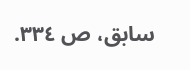سابق، ص ٣٣٤.